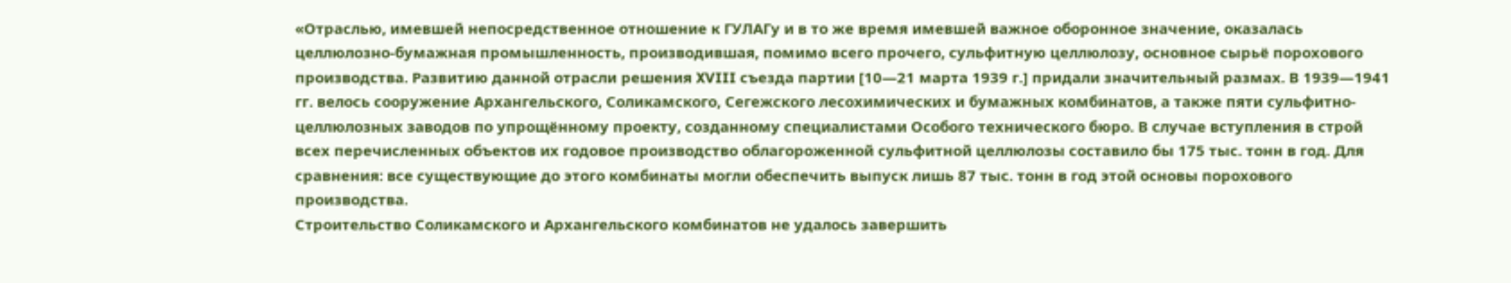«Отраслью, имевшей непосредственное отношение к ГУЛАГу и в то же время имевшей важное оборонное значение, оказалась целлюлозно-бумажная промышленность, производившая, помимо всего прочего, сульфитную целлюлозу, основное сырьё порохового производства. Развитию данной отрасли решения XVIII съезда партии [10—21 марта 1939 г.] придали значительный размах. В 1939—1941 гг. велось сооружение Архангельского, Соликамского, Сегежского лесохимических и бумажных комбинатов, а также пяти сульфитно-целлюлозных заводов по упрощённому проекту, созданному специалистами Особого технического бюро. В случае вступления в строй всех перечисленных объектов их годовое производство облагороженной сульфитной целлюлозы составило бы 175 тыс. тонн в год. Для сравнения: все существующие до этого комбинаты могли обеспечить выпуск лишь 87 тыс. тонн в год этой основы порохового производства.
Строительство Соликамского и Архангельского комбинатов не удалось завершить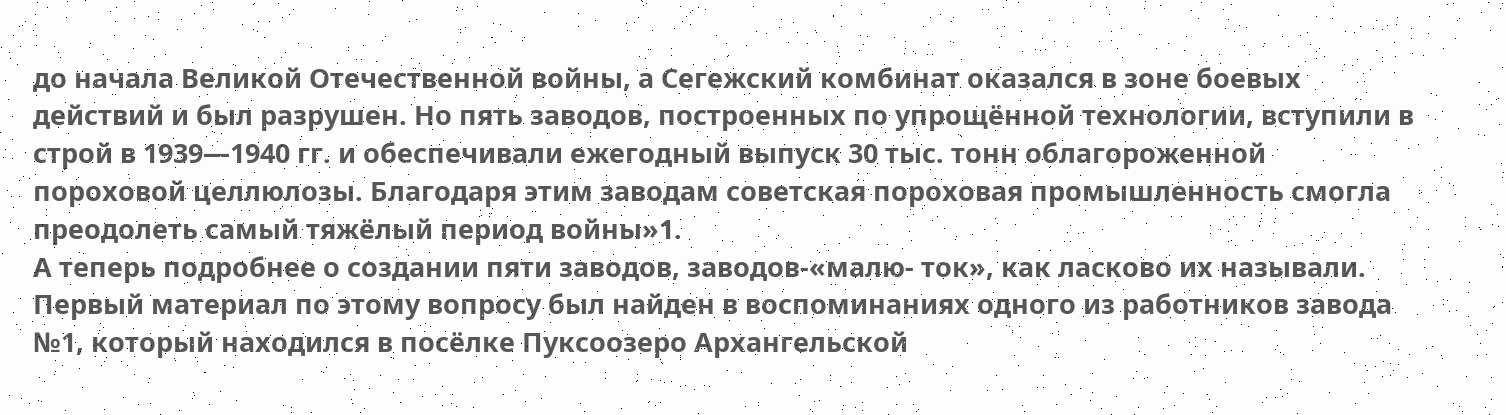до начала Великой Отечественной войны, а Сегежский комбинат оказался в зоне боевых действий и был разрушен. Но пять заводов, построенных по упрощённой технологии, вступили в строй в 1939—1940 гг. и обеспечивали ежегодный выпуск 30 тыс. тонн облагороженной пороховой целлюлозы. Благодаря этим заводам советская пороховая промышленность смогла преодолеть самый тяжёлый период войны»1.
А теперь подробнее о создании пяти заводов, заводов-«малю- ток», как ласково их называли. Первый материал по этому вопросу был найден в воспоминаниях одного из работников завода №1, который находился в посёлке Пуксоозеро Архангельской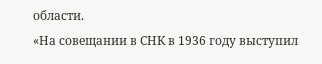области.
«На совещании в СНК в 1936 году выступил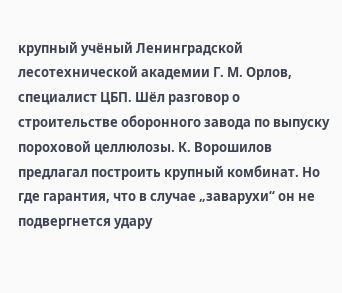крупный учёный Ленинградской лесотехнической академии Г. М. Орлов, специалист ЦБП. Шёл разговор о строительстве оборонного завода по выпуску пороховой целлюлозы. К. Ворошилов предлагал построить крупный комбинат. Но где гарантия, что в случае „заварухи“ он не подвергнется удару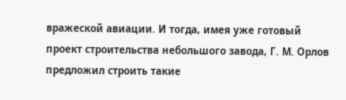вражеской авиации. И тогда, имея уже готовый проект строительства небольшого завода, Г. М. Орлов предложил строить такие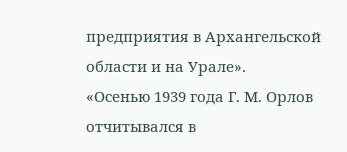предприятия в Архангельской области и на Урале».
«Осенью 1939 года Г. М. Орлов отчитывался в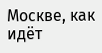Москве, как идёт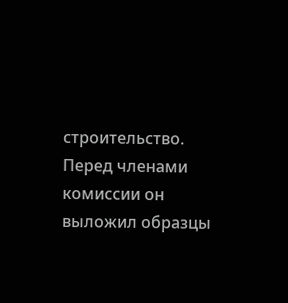строительство. Перед членами комиссии он выложил образцы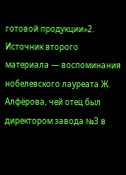готовой продукции»2.
Источник второго материала — воспоминания нобелевского лауреата Ж. Алфёрова, чей отец был директором завода №3 в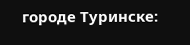городе Туринске: